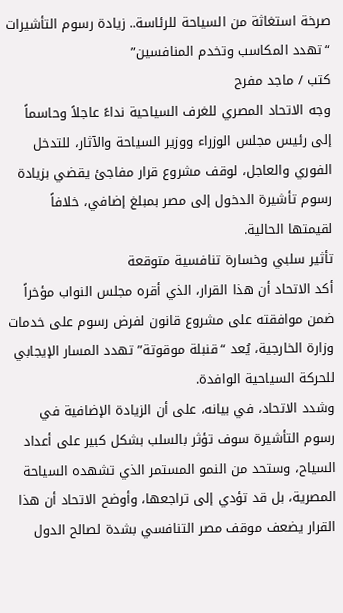صرخة استغاثة من السياحة للرئاسة.. زيادة رسوم التأشيرات “تهدد المكاسب وتخدم المنافسين”
كتب / ماجد مفرح
وجه الاتحاد المصري للغرف السياحية نداءً عاجلاً وحاسماً إلى رئيس مجلس الوزراء ووزير السياحة والآثار، للتدخل الفوري والعاجل، لوقف مشروع قرار مفاجئ يقضي بزيادة رسوم تأشيرة الدخول إلى مصر بمبلغ إضافي، خلافاً لقيمتها الحالية.
تأثير سلبي وخسارة تنافسية متوقعة
أكد الاتحاد أن هذا القرار، الذي أقره مجلس النواب مؤخراً ضمن موافقته على مشروع قانون لفرض رسوم على خدمات وزارة الخارجية، يُعد “قنبلة موقوتة” تهدد المسار الإيجابي للحركة السياحية الوافدة.
وشدد الاتحاد، في بيانه، على أن الزيادة الإضافية في رسوم التأشيرة سوف تؤثر بالسلب بشكل كبير على أعداد السياح، وستحد من النمو المستمر الذي تشهده السياحة المصرية، بل قد تؤدي إلى تراجعها، وأوضح الاتحاد أن هذا القرار يضعف موقف مصر التنافسي بشدة لصالح الدول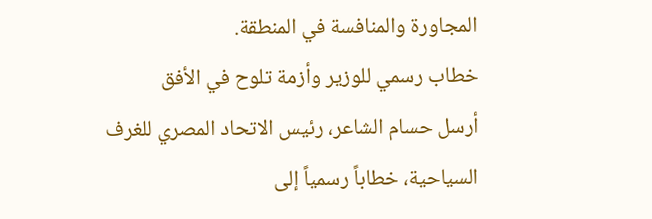المجاورة والمنافسة في المنطقة.
خطاب رسمي للوزير وأزمة تلوح في الأفق
أرسل حسام الشاعر، رئيس الاتحاد المصري للغرف السياحية، خطاباً رسمياً إلى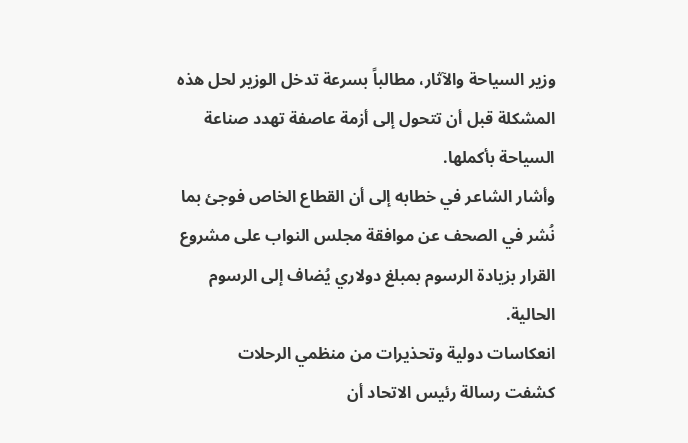وزير السياحة والآثار، مطالباً بسرعة تدخل الوزير لحل هذه المشكلة قبل أن تتحول إلى أزمة عاصفة تهدد صناعة السياحة بأكملها.
وأشار الشاعر في خطابه إلى أن القطاع الخاص فوجئ بما نُشر في الصحف عن موافقة مجلس النواب على مشروع القرار بزيادة الرسوم بمبلغ دولاري يُضاف إلى الرسوم الحالية.
انعكاسات دولية وتحذيرات من منظمي الرحلات
كشفت رسالة رئيس الاتحاد أن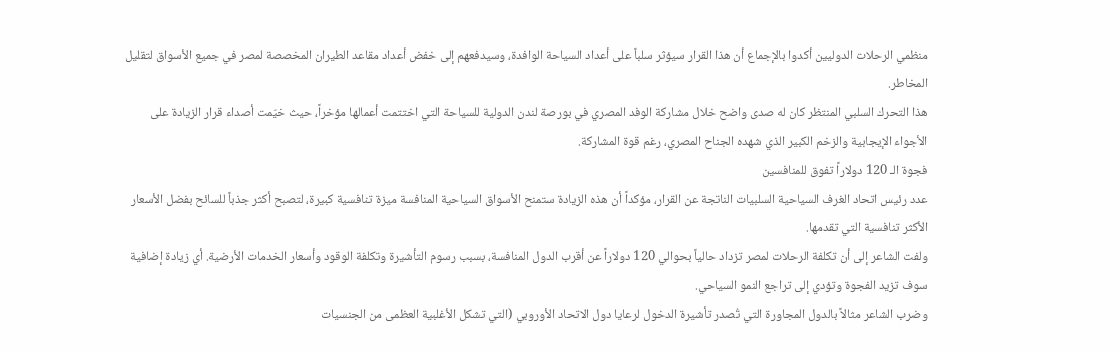منظمي الرحلات الدوليين أكدوا بالإجماع أن هذا القرار سيؤثر سلباً على أعداد السياحة الوافدة، وسيدفعهم إلى خفض أعداد مقاعد الطيران المخصصة لمصر في جميع الأسواق لتقليل المخاطر.
هذا التحرك السلبي المنتظر كان له صدى واضح خلال مشاركة الوفد المصري في بورصة لندن الدولية للسياحة التي اختتمت أعمالها مؤخراً، حيث خيّمت أصداء قرار الزيادة على الأجواء الإيجابية والزخم الكبير الذي شهده الجناح المصري، رغم قوة المشاركة.
فجوة الـ 120 دولاراً تفوق للمنافسين
عدد رئيس اتحاد الغرف السياحية السلبيات الناتجة عن القرار، مؤكداً أن هذه الزيادة ستمنح الأسواق السياحية المنافسة ميزة تنافسية كبيرة، لتصبح أكثر جذباً للسائح بفضل الأسعار الأكثر تنافسية التي تقدمها.
ولفت الشاعر إلى أن تكلفة الرحلات لمصر تزداد حالياً بحوالي 120 دولاراً عن أقرب الدول المنافسة، بسبب رسوم التأشيرة وتكلفة الوقود وأسعار الخدمات الأرضية. أي زيادة إضافية سوف تزيد الفجوة وتؤدي إلى تراجع النمو السياحي.
وضرب الشاعر مثالاً بالدول المجاورة التي تُصدر تأشيرة الدخول لرعايا دول الاتحاد الأوروبي (التي تشكل الأغلبية العظمى من الجنسيات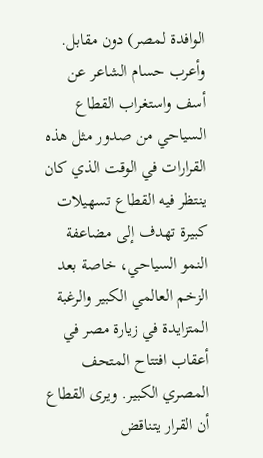الوافدة لمصر) دون مقابل.
وأعرب حسام الشاعر عن أسف واستغراب القطاع السياحي من صدور مثل هذه القرارات في الوقت الذي كان ينتظر فيه القطاع تسهيلات كبيرة تهدف إلى مضاعفة النمو السياحي، خاصة بعد الزخم العالمي الكبير والرغبة المتزايدة في زيارة مصر في أعقاب افتتاح المتحف المصري الكبير. ويرى القطاع أن القرار يتناقض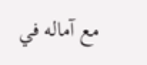مع آماله في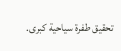تحقيق طفرة سياحية كبرى.